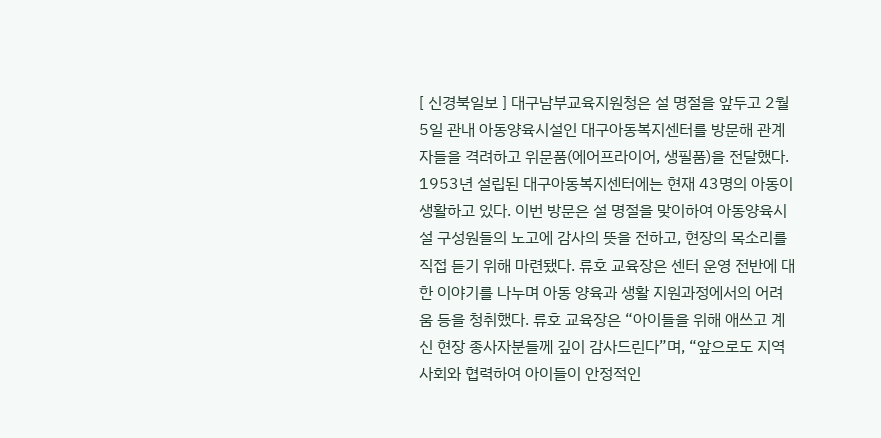[ 신경북일보 ] 대구남부교육지원청은 설 명절을 앞두고 2월 5일 관내 아동양육시설인 대구아동복지센터를 방문해 관계자들을 격려하고 위문품(에어프라이어, 생필품)을 전달했다. 1953년 설립된 대구아동복지센터에는 현재 43명의 아동이 생활하고 있다. 이번 방문은 설 명절을 맞이하여 아동양육시설 구성원들의 노고에 감사의 뜻을 전하고, 현장의 목소리를 직접 듣기 위해 마련됐다. 류호 교육장은 센터 운영 전반에 대한 이야기를 나누며 아동 양육과 생활 지원과정에서의 어려움 등을 청취했다. 류호 교육장은 “아이들을 위해 애쓰고 계신 현장 종사자분들께 깊이 감사드린다”며, “앞으로도 지역사회와 협력하여 아이들이 안정적인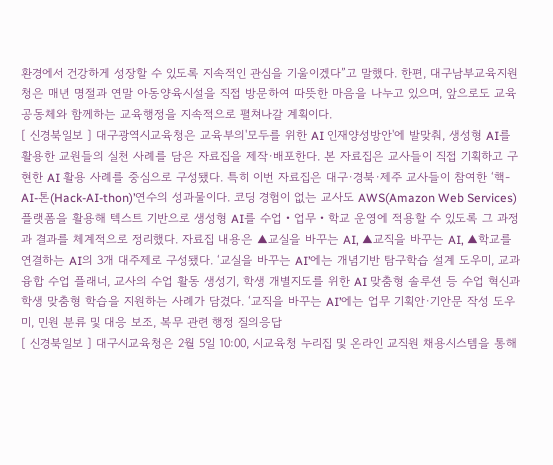환경에서 건강하게 성장할 수 있도록 지속적인 관심을 기울이겠다”고 말했다. 한편, 대구남부교육지원청은 매년 명절과 연말 아동양육시설을 직접 방문하여 따뜻한 마음을 나누고 있으며, 앞으로도 교육공동체와 함께하는 교육행정을 지속적으로 펼쳐나갈 계획이다.
[ 신경북일보 ] 대구광역시교육청은 교육부의'모두를 위한 AI 인재양성방안'에 발맞춰, 생성형 AI를 활용한 교원들의 실천 사례를 담은 자료집을 제작·배포한다. 본 자료집은 교사들이 직접 기획하고 구현한 AI 활용 사례를 중심으로 구성됐다. 특히 이번 자료집은 대구·경북·제주 교사들이 참여한 ‘핵-AI-톤(Hack-AI-thon)’연수의 성과물이다. 코딩 경험이 없는 교사도 AWS(Amazon Web Services) 플랫폼을 활용해 텍스트 기반으로 생성형 AI를 수업‧업무‧학교 운영에 적용할 수 있도록 그 과정과 결과를 체계적으로 정리했다. 자료집 내용은 ▲교실을 바꾸는 AI, ▲교직을 바꾸는 AI, ▲학교를 연결하는 AI의 3개 대주제로 구성됐다. ‘교실을 바꾸는 AI’에는 개념기반 탐구학습 설계 도우미, 교과 융합 수업 플래너, 교사의 수업 활동 생성기, 학생 개별지도를 위한 AI 맞춤형 솔루션 등 수업 혁신과 학생 맞춤형 학습을 지원하는 사례가 담겼다. ‘교직을 바꾸는 AI’에는 업무 기획안·기안문 작성 도우미, 민원 분류 및 대응 보조, 복무 관련 행정 질의응답
[ 신경북일보 ] 대구시교육청은 2월 5일 10:00, 시교육청 누리집 및 온라인 교직원 채용시스템을 통해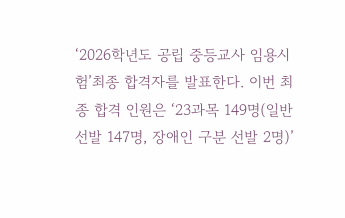‘2026학년도 공립 중등교사 임용시험’최종 합격자를 발표한다. 이번 최종 합격 인원은 ‘23과목 149명(일반 선발 147명, 장애인 구분 선발 2명)’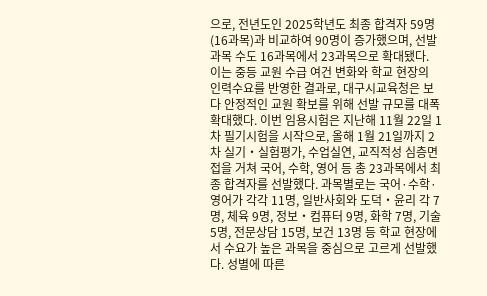으로, 전년도인 2025학년도 최종 합격자 59명(16과목)과 비교하여 90명이 증가했으며, 선발 과목 수도 16과목에서 23과목으로 확대됐다. 이는 중등 교원 수급 여건 변화와 학교 현장의 인력수요를 반영한 결과로, 대구시교육청은 보다 안정적인 교원 확보를 위해 선발 규모를 대폭 확대했다. 이번 임용시험은 지난해 11월 22일 1차 필기시험을 시작으로, 올해 1월 21일까지 2차 실기・실험평가, 수업실연, 교직적성 심층면접을 거쳐 국어, 수학, 영어 등 총 23과목에서 최종 합격자를 선발했다. 과목별로는 국어·수학·영어가 각각 11명, 일반사회와 도덕・윤리 각 7명, 체육 9명, 정보・컴퓨터 9명, 화학 7명, 기술 5명, 전문상담 15명, 보건 13명 등 학교 현장에서 수요가 높은 과목을 중심으로 고르게 선발했다. 성별에 따른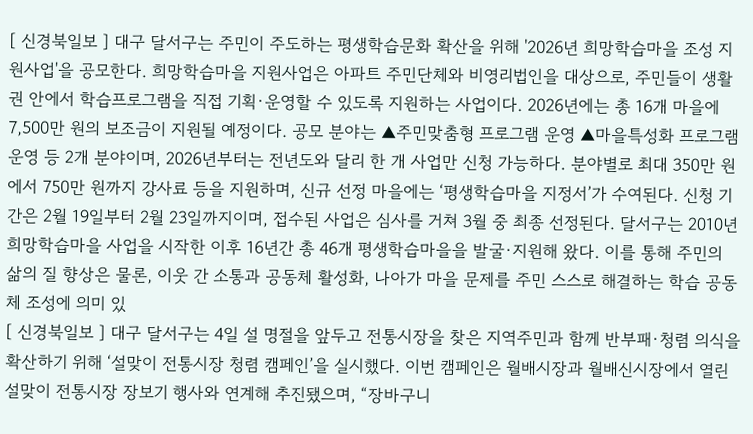[ 신경북일보 ] 대구 달서구는 주민이 주도하는 평생학습문화 확산을 위해 '2026년 희망학습마을 조성 지원사업'을 공모한다. 희망학습마을 지원사업은 아파트 주민단체와 비영리법인을 대상으로, 주민들이 생활권 안에서 학습프로그램을 직접 기획·운영할 수 있도록 지원하는 사업이다. 2026년에는 총 16개 마을에 7,500만 원의 보조금이 지원될 예정이다. 공모 분야는 ▲주민맞춤형 프로그램 운영 ▲마을특성화 프로그램 운영 등 2개 분야이며, 2026년부터는 전년도와 달리 한 개 사업만 신청 가능하다. 분야별로 최대 350만 원에서 750만 원까지 강사료 등을 지원하며, 신규 선정 마을에는 ‘평생학습마을 지정서’가 수여된다. 신청 기간은 2월 19일부터 2월 23일까지이며, 접수된 사업은 심사를 거쳐 3월 중 최종 선정된다. 달서구는 2010년 희망학습마을 사업을 시작한 이후 16년간 총 46개 평생학습마을을 발굴·지원해 왔다. 이를 통해 주민의 삶의 질 향상은 물론, 이웃 간 소통과 공동체 활성화, 나아가 마을 문제를 주민 스스로 해결하는 학습 공동체 조성에 의미 있
[ 신경북일보 ] 대구 달서구는 4일 설 명절을 앞두고 전통시장을 찾은 지역주민과 함께 반부패·청렴 의식을 확산하기 위해 ‘설맞이 전통시장 청렴 캠페인’을 실시했다. 이번 캠페인은 월배시장과 월배신시장에서 열린 설맞이 전통시장 장보기 행사와 연계해 추진됐으며, “장바구니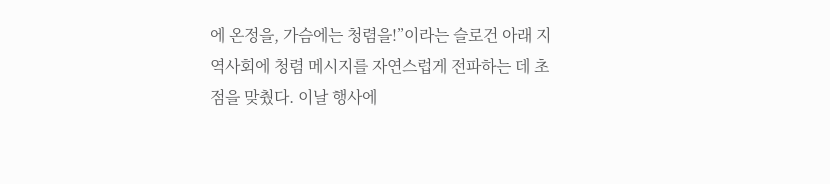에 온정을, 가슴에는 청렴을!”이라는 슬로건 아래 지역사회에 청렴 메시지를 자연스럽게 전파하는 데 초점을 맞췄다. 이날 행사에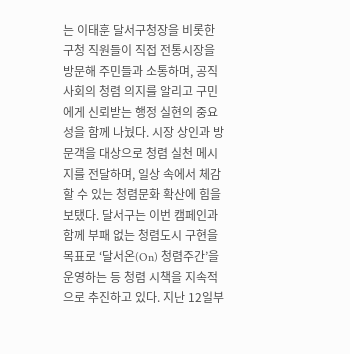는 이태훈 달서구청장을 비롯한 구청 직원들이 직접 전통시장을 방문해 주민들과 소통하며, 공직사회의 청렴 의지를 알리고 구민에게 신뢰받는 행정 실현의 중요성을 함께 나눴다. 시장 상인과 방문객을 대상으로 청렴 실천 메시지를 전달하며, 일상 속에서 체감할 수 있는 청렴문화 확산에 힘을 보탰다. 달서구는 이번 캠페인과 함께 부패 없는 청렴도시 구현을 목표로 ‘달서온(On) 청렴주간’을 운영하는 등 청렴 시책을 지속적으로 추진하고 있다. 지난 12일부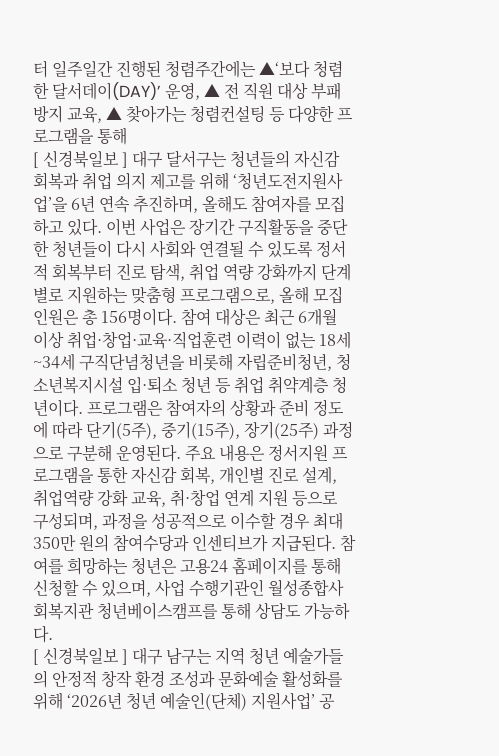터 일주일간 진행된 청렴주간에는 ▲‘보다 청렴한 달서데이(DAY)’ 운영, ▲ 전 직원 대상 부패방지 교육, ▲ 찾아가는 청렴컨설팅 등 다양한 프로그램을 통해
[ 신경북일보 ] 대구 달서구는 청년들의 자신감 회복과 취업 의지 제고를 위해 ‘청년도전지원사업’을 6년 연속 추진하며, 올해도 참여자를 모집하고 있다. 이번 사업은 장기간 구직활동을 중단한 청년들이 다시 사회와 연결될 수 있도록 정서적 회복부터 진로 탐색, 취업 역량 강화까지 단계별로 지원하는 맞춤형 프로그램으로, 올해 모집 인원은 총 156명이다. 참여 대상은 최근 6개월 이상 취업·창업·교육·직업훈련 이력이 없는 18세~34세 구직단념청년을 비롯해 자립준비청년, 청소년복지시설 입·퇴소 청년 등 취업 취약계층 청년이다. 프로그램은 참여자의 상황과 준비 정도에 따라 단기(5주), 중기(15주), 장기(25주) 과정으로 구분해 운영된다. 주요 내용은 정서지원 프로그램을 통한 자신감 회복, 개인별 진로 설계, 취업역량 강화 교육, 취·창업 연계 지원 등으로 구성되며, 과정을 성공적으로 이수할 경우 최대 350만 원의 참여수당과 인센티브가 지급된다. 참여를 희망하는 청년은 고용24 홈페이지를 통해 신청할 수 있으며, 사업 수행기관인 월성종합사회복지관 청년베이스캠프를 통해 상담도 가능하다.
[ 신경북일보 ] 대구 남구는 지역 청년 예술가들의 안정적 창작 환경 조성과 문화예술 활성화를 위해 ‘2026년 청년 예술인(단체) 지원사업’ 공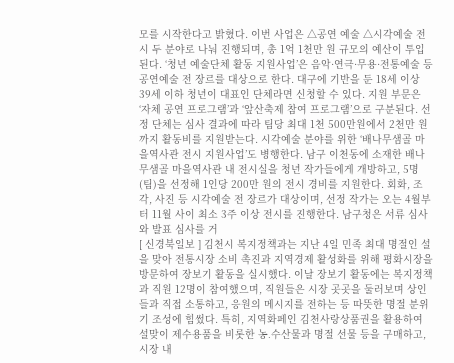모를 시작한다고 밝혔다. 이번 사업은 △공연 예술 △시각예술 전시 두 분야로 나눠 진행되며, 총 1억 1천만 원 규모의 예산이 투입된다. ‘청년 예술단체 활동 지원사업’은 음악·연극·무용·전통예술 등 공연예술 전 장르를 대상으로 한다. 대구에 기반을 둔 18세 이상 39세 이하 청년이 대표인 단체라면 신청할 수 있다. 지원 부문은 ‘자체 공연 프로그램’과 ‘앞산축제 참여 프로그램’으로 구분된다. 선정 단체는 심사 결과에 따라 팀당 최대 1천 500만원에서 2천만 원까지 활동비를 지원받는다. 시각예술 분야를 위한 ‘배나무샘골 마을역사관 전시 지원사업’도 병행한다. 남구 이천동에 소재한 배나무샘골 마을역사관 내 전시실을 청년 작가들에게 개방하고, 5명(팀)을 선정해 1인당 200만 원의 전시 경비를 지원한다. 회화, 조각, 사진 등 시각예술 전 장르가 대상이며, 선정 작가는 오는 4월부터 11월 사이 최소 3주 이상 전시를 진행한다. 남구청은 서류 심사와 발표 심사를 거
[ 신경북일보 ] 김천시 복지정책과는 지난 4일 민족 최대 명절인 설을 맞아 전통시장 소비 촉진과 지역경제 활성화를 위해 평화시장을 방문하여 장보기 활동을 실시했다. 이날 장보기 활동에는 복지정책과 직원 12명이 참여했으며, 직원들은 시장 곳곳을 둘러보며 상인들과 직접 소통하고, 응원의 메시지를 전하는 등 따뜻한 명절 분위기 조성에 힘썼다. 특히, 지역화페인 김천사랑상품권을 활용하여 설맞이 제수용품을 비롯한 농․수산물과 명절 선물 등을 구매하고, 시장 내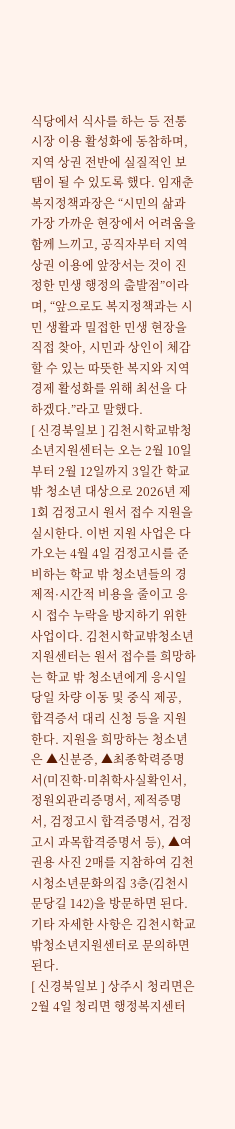식당에서 식사를 하는 등 전통시장 이용 활성화에 동참하며, 지역 상권 전반에 실질적인 보탬이 될 수 있도록 했다. 임재춘 복지정책과장은 “시민의 삶과 가장 가까운 현장에서 어려움을 함께 느끼고, 공직자부터 지역 상권 이용에 앞장서는 것이 진정한 민생 행정의 출발점”이라며, “앞으로도 복지정책과는 시민 생활과 밀접한 민생 현장을 직접 찾아, 시민과 상인이 체감할 수 있는 따뜻한 복지와 지역경제 활성화를 위해 최선을 다하겠다.”라고 말했다.
[ 신경북일보 ] 김천시학교밖청소년지원센터는 오는 2월 10일부터 2월 12일까지 3일간 학교 밖 청소년 대상으로 2026년 제1회 검정고시 원서 접수 지원을 실시한다. 이번 지원 사업은 다가오는 4월 4일 검정고시를 준비하는 학교 밖 청소년들의 경제적·시간적 비용을 줄이고 응시 접수 누락을 방지하기 위한 사업이다. 김천시학교밖청소년지원센터는 원서 접수를 희망하는 학교 밖 청소년에게 응시일 당일 차량 이동 및 중식 제공, 합격증서 대리 신청 등을 지원한다. 지원을 희망하는 청소년은 ▲신분증, ▲최종학력증명서(미진학·미취학사실확인서, 정원외관리증명서, 제적증명서, 검정고시 합격증명서, 검정고시 과목합격증명서 등), ▲여권용 사진 2매를 지참하여 김천시청소년문화의집 3층(김천시 문당길 142)을 방문하면 된다. 기타 자세한 사항은 김천시학교밖청소년지원센터로 문의하면 된다.
[ 신경북일보 ] 상주시 청리면은 2월 4일 청리면 행정복지센터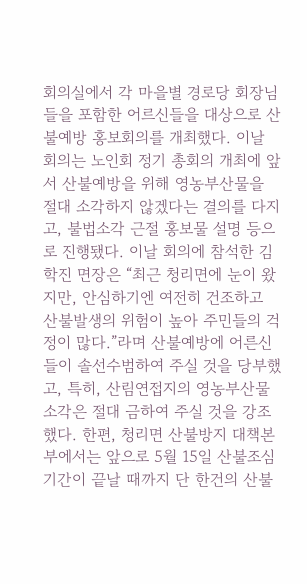회의실에서 각 마을별 경로당 회장님들을 포함한 어르신들을 대상으로 산불예방 홍보회의를 개최했다. 이날 회의는 노인회 정기 총회의 개최에 앞서 산불예방을 위해 영농부산물을 절대 소각하지 않겠다는 결의를 다지고, 불법소각 근절 홍보물 설명 등으로 진행됐다. 이날 회의에 참석한 김학진 면장은 “최근 청리면에 눈이 왔지만, 안심하기엔 여전히 건조하고 산불발생의 위험이 높아 주민들의 걱정이 많다.”라며 산불예방에 어른신들이 솔선수범하여 주실 것을 당부했고, 특히, 산림연접지의 영농부산물 소각은 절대 금하여 주실 것을 강조했다. 한편, 청리면 산불방지 대책본부에서는 앞으로 5월 15일 산불조심기간이 끝날 때까지 단 한건의 산불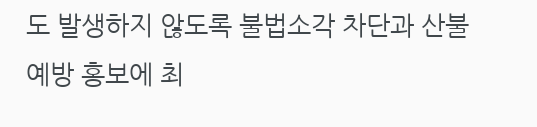도 발생하지 않도록 불법소각 차단과 산불예방 홍보에 최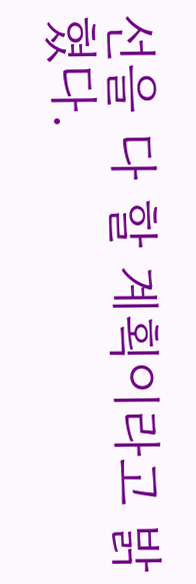선을 다 할 계획이라고 밝혔다.